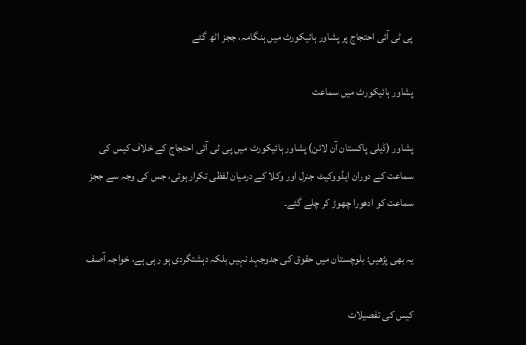پی ٹی آئی احتجاج پر پشاور ہائیکورٹ میں ہنگامہ، ججز اٹھ گئے

پشاور ہائیکورٹ میں سماعت

پشاور (ڈیلی پاکستان آن لائن) پشاور ہائیکورٹ میں پی ٹی آئی احتجاج کے خلاف کیس کی سماعت کے دوران ایڈووکیٹ جنرل اور وکلا کے درمیان لفظی تکرار ہوئی، جس کی وجہ سے ججز سماعت کو ادھورا چھوڑ کر چلے گئے۔

یہ بھی پڑھیں: بلوچستان میں حقوق کی جدوجہد نہیں بلکہ دہشتگردی ہو رہی ہے، خواجہ آصف

کیس کی تفصیلات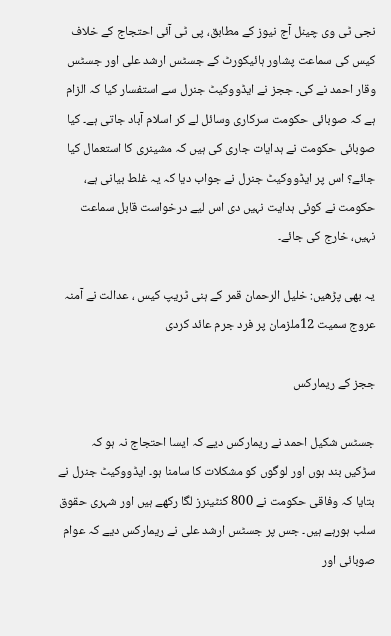نجی ٹی وی چینل آج نیوز کے مطابق، پی ٹی آئی احتجاج کے خلاف کیس کی سماعت پشاور ہائیکورٹ کے جسٹس ارشد علی اور جسٹس وقار احمد نے کی۔ ججز نے ایڈووکیٹ جنرل سے استفسار کیا کہ الزام ہے کہ صوبائی حکومت سرکاری وسائل لے کر اسلام آباد جاتی ہے۔ کیا صوبائی حکومت نے ہدایات جاری کی ہیں کہ مشینری کا استعمال کیا جائے؟ اس پر ایڈووکیٹ جنرل نے جواب دیا کہ یہ غلط بیانی ہے، حکومت نے کوئی ہدایت نہیں دی اس لیے درخواست قابل سماعت نہیں، خارج کی جائے۔

یہ بھی پڑھیں: خلیل الرحمان قمر کے ہنی ٹریپ کیس ، عدالت نے آمنہ عروج سمیت 12ملزمان پر فرد جرم عائد کردی

ججز کے ریمارکس

جسٹس شکیل احمد نے ریمارکس دیے کہ ایسا احتجاج نہ ہو کہ سڑکیں بند ہوں اور لوگوں کو مشکلات کا سامنا ہو۔ ایڈووکیٹ جنرل نے بتایا کہ وفاقی حکومت نے 800 کنٹینرز لگا رکھے ہیں اور شہری حقوق سلب ہورہے ہیں۔ جس پر جسٹس ارشد علی نے ریمارکس دیے کہ عوام صوبائی اور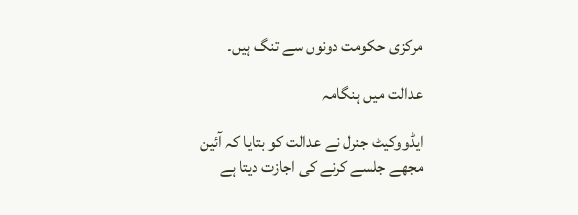مرکزی حکومت دونوں سے تنگ ہیں۔

عدالت میں ہنگامہ

ایڈووکیٹ جنرل نے عدالت کو بتایا کہ آئین مجھے جلسے کرنے کی اجازت دیتا ہے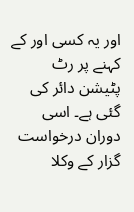اور یہ کسی اور کے کہنے پر رٹ پٹیشن دائر کی گئی ہے۔ اسی دوران درخواست گزار کے وکلا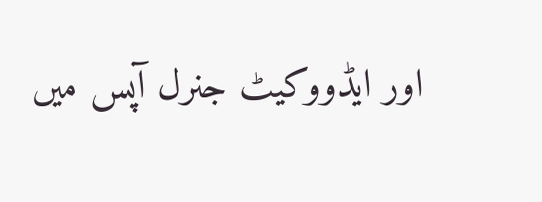اور ایڈووکیٹ جنرل آپس میں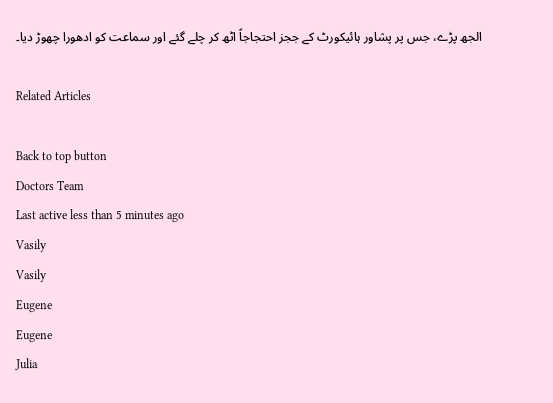الجھ پڑے، جس پر پشاور ہائیکورٹ کے ججز احتجاجاً اٹھ کر چلے گئے اور سماعت کو ادھورا چھوڑ دیا۔

Related Articles

Back to top button
Doctors Team
Last active less than 5 minutes ago
Vasily
Vasily
Eugene
Eugene
Julia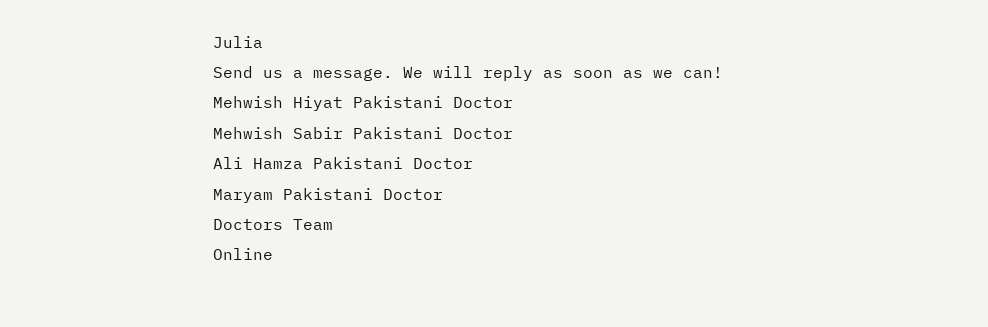Julia
Send us a message. We will reply as soon as we can!
Mehwish Hiyat Pakistani Doctor
Mehwish Sabir Pakistani Doctor
Ali Hamza Pakistani Doctor
Maryam Pakistani Doctor
Doctors Team
Online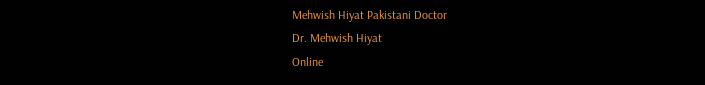Mehwish Hiyat Pakistani Doctor
Dr. Mehwish Hiyat
Online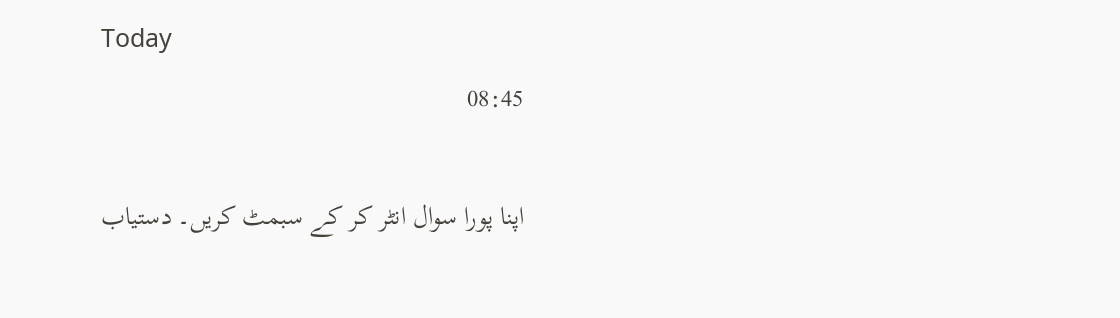Today
08:45

اپنا پورا سوال انٹر کر کے سبمٹ کریں۔ دستیاب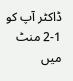ڈاکٹر آپ کو 1-2 منٹ میں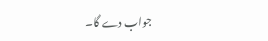جواب دے گا۔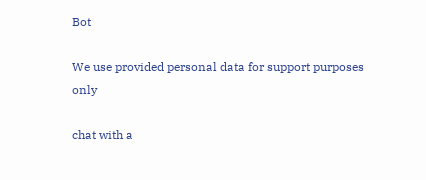Bot

We use provided personal data for support purposes only

chat with a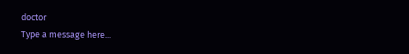doctor
Type a message here...